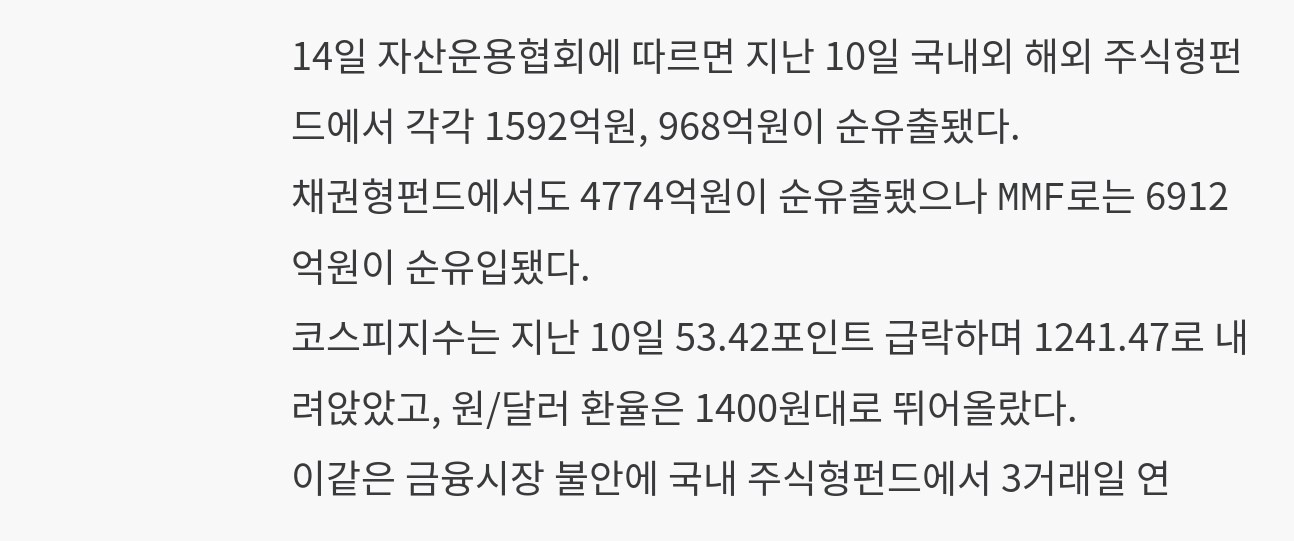14일 자산운용협회에 따르면 지난 10일 국내외 해외 주식형펀드에서 각각 1592억원, 968억원이 순유출됐다.
채권형펀드에서도 4774억원이 순유출됐으나 MMF로는 6912억원이 순유입됐다.
코스피지수는 지난 10일 53.42포인트 급락하며 1241.47로 내려앉았고, 원/달러 환율은 1400원대로 뛰어올랐다.
이같은 금융시장 불안에 국내 주식형펀드에서 3거래일 연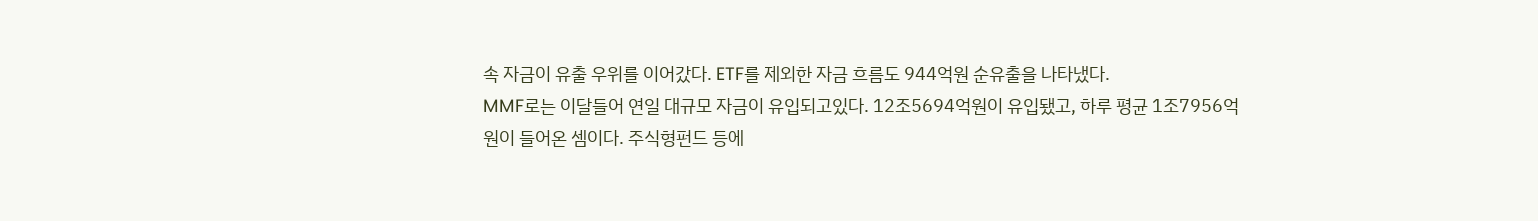속 자금이 유출 우위를 이어갔다. ETF를 제외한 자금 흐름도 944억원 순유출을 나타냈다.
MMF로는 이달들어 연일 대규모 자금이 유입되고있다. 12조5694억원이 유입됐고, 하루 평균 1조7956억원이 들어온 셈이다. 주식형펀드 등에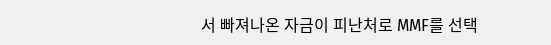서 빠져나온 자금이 피난처로 MMF를 선택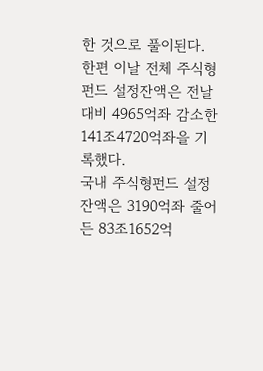한 것으로 풀이된다.
한편 이날 전체 주식형펀드 설정잔액은 전날 대비 4965억좌 감소한 141조4720억좌을 기록했다.
국내 주식형펀드 설정잔액은 3190억좌 줄어든 83조1652억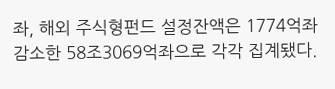좌, 해외 주식형펀드 설정잔액은 1774억좌 감소한 58조3069억좌으로 각각 집계됐다.